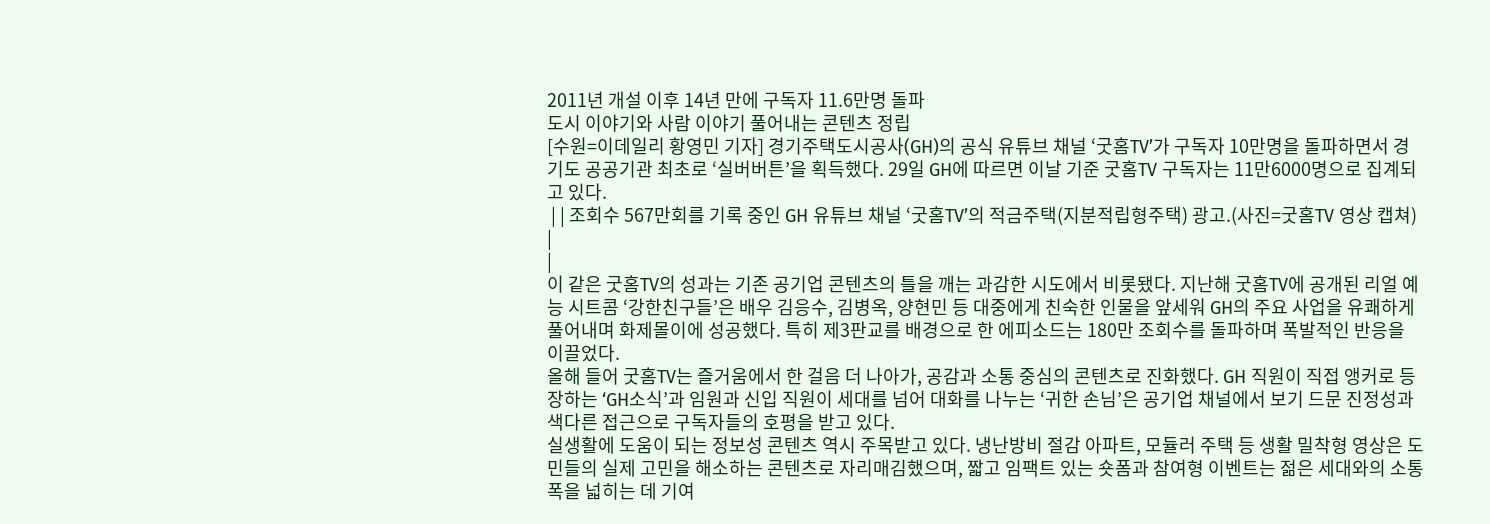2011년 개설 이후 14년 만에 구독자 11.6만명 돌파
도시 이야기와 사람 이야기 풀어내는 콘텐츠 정립
[수원=이데일리 황영민 기자] 경기주택도시공사(GH)의 공식 유튜브 채널 ‘굿홈TV’가 구독자 10만명을 돌파하면서 경기도 공공기관 최초로 ‘실버버튼’을 획득했다. 29일 GH에 따르면 이날 기준 굿홈TV 구독자는 11만6000명으로 집계되고 있다.
 | | 조회수 567만회를 기록 중인 GH 유튜브 채널 ‘굿홈TV’의 적금주택(지분적립형주택) 광고.(사진=굿홈TV 영상 캡쳐) |
|
이 같은 굿홈TV의 성과는 기존 공기업 콘텐츠의 틀을 깨는 과감한 시도에서 비롯됐다. 지난해 굿홈TV에 공개된 리얼 예능 시트콤 ‘강한친구들’은 배우 김응수, 김병옥, 양현민 등 대중에게 친숙한 인물을 앞세워 GH의 주요 사업을 유쾌하게 풀어내며 화제몰이에 성공했다. 특히 제3판교를 배경으로 한 에피소드는 180만 조회수를 돌파하며 폭발적인 반응을 이끌었다.
올해 들어 굿홈TV는 즐거움에서 한 걸음 더 나아가, 공감과 소통 중심의 콘텐츠로 진화했다. GH 직원이 직접 앵커로 등장하는 ‘GH소식’과 임원과 신입 직원이 세대를 넘어 대화를 나누는 ‘귀한 손님’은 공기업 채널에서 보기 드문 진정성과 색다른 접근으로 구독자들의 호평을 받고 있다.
실생활에 도움이 되는 정보성 콘텐츠 역시 주목받고 있다. 냉난방비 절감 아파트, 모듈러 주택 등 생활 밀착형 영상은 도민들의 실제 고민을 해소하는 콘텐츠로 자리매김했으며, 짧고 임팩트 있는 숏폼과 참여형 이벤트는 젊은 세대와의 소통 폭을 넓히는 데 기여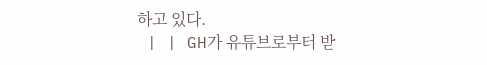하고 있다.
 | | GH가 유튜브로부터 받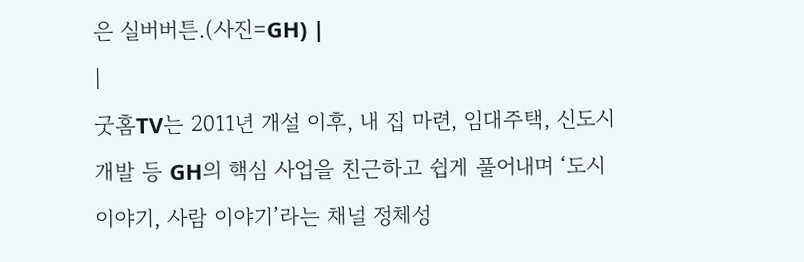은 실버버튼.(사진=GH) |
|
굿홈TV는 2011년 개설 이후, 내 집 마련, 임대주택, 신도시 개발 등 GH의 핵심 사업을 친근하고 쉽게 풀어내며 ‘도시 이야기, 사람 이야기’라는 채널 정체성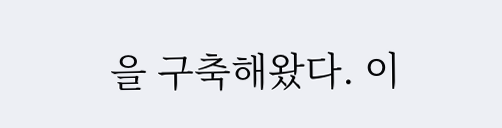을 구축해왔다. 이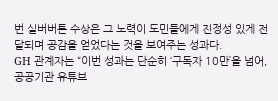번 실버버튼 수상은 그 노력이 도민들에게 진정성 있게 전달되며 공감을 얻었다는 것을 보여주는 성과다.
GH 관계자는 “이번 성과는 단순히 ‘구독자 10만’을 넘어, 공공기관 유튜브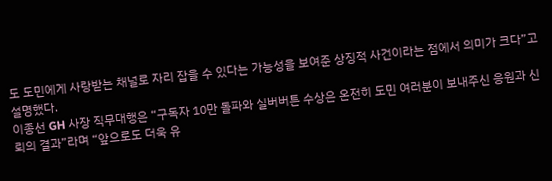도 도민에게 사랑받는 채널로 자리 잡을 수 있다는 가능성을 보여준 상징적 사건이라는 점에서 의미가 크다”고 설명했다.
이종선 GH 사장 직무대행은 “구독자 10만 돌파와 실버버튼 수상은 온전히 도민 여러분이 보내주신 응원과 신뢰의 결과”라며 “앞으로도 더욱 유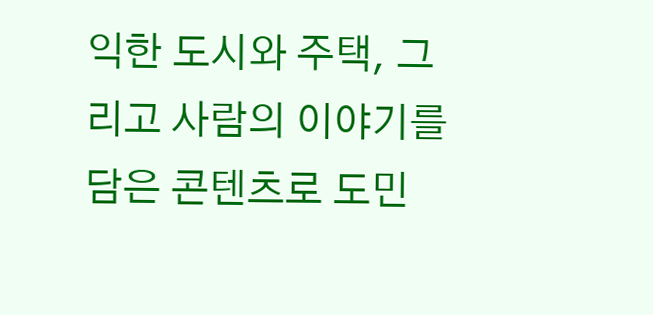익한 도시와 주택, 그리고 사람의 이야기를 담은 콘텐츠로 도민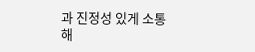과 진정성 있게 소통해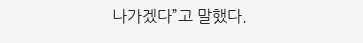나가겠다”고 말했다.